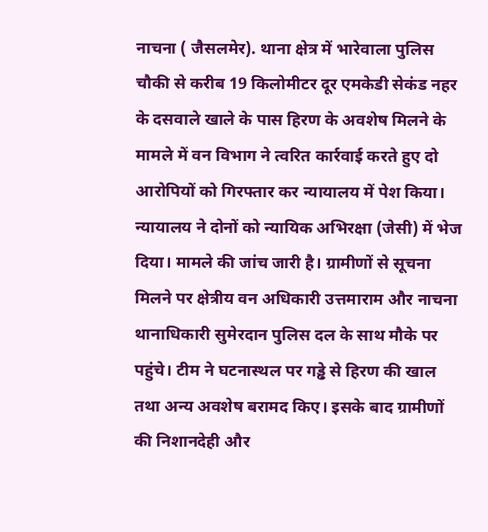नाचना ( जैसलमेर). थाना क्षेत्र में भारेवाला पुलिस चौकी से करीब 19 किलोमीटर दूर एमकेडी सेकंड नहर के दसवाले खाले के पास हिरण के अवशेष मिलने के मामले में वन विभाग ने त्वरित कार्रवाई करते हुए दो आरोपियों को गिरफ्तार कर न्यायालय में पेश किया। न्यायालय ने दोनों को न्यायिक अभिरक्षा (जेसी) में भेज दिया। मामले की जांच जारी है। ग्रामीणों से सूचना मिलने पर क्षेत्रीय वन अधिकारी उत्तमाराम और नाचना थानाधिकारी सुमेरदान पुलिस दल के साथ मौके पर पहुंचे। टीम ने घटनास्थल पर गड्ढे से हिरण की खाल तथा अन्य अवशेष बरामद किए। इसके बाद ग्रामीणों की निशानदेही और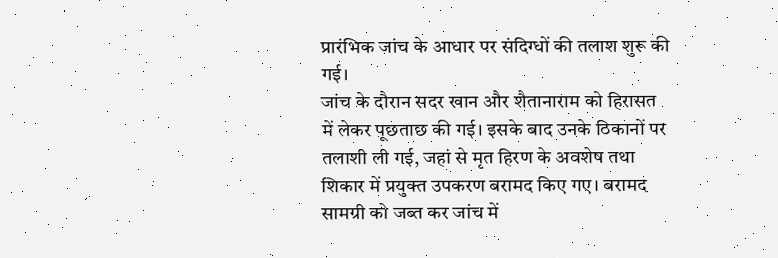प्रारंभिक जांच के आधार पर संदिग्धों की तलाश शुरू की गई।
जांच के दौरान सदर खान और शैतानाराम को हिरासत में लेकर पूछताछ की गई। इसके बाद उनके ठिकानों पर तलाशी ली गई, जहां से मृत हिरण के अवशेष तथा शिकार में प्रयुक्त उपकरण बरामद किए गए। बरामद सामग्री को जब्त कर जांच में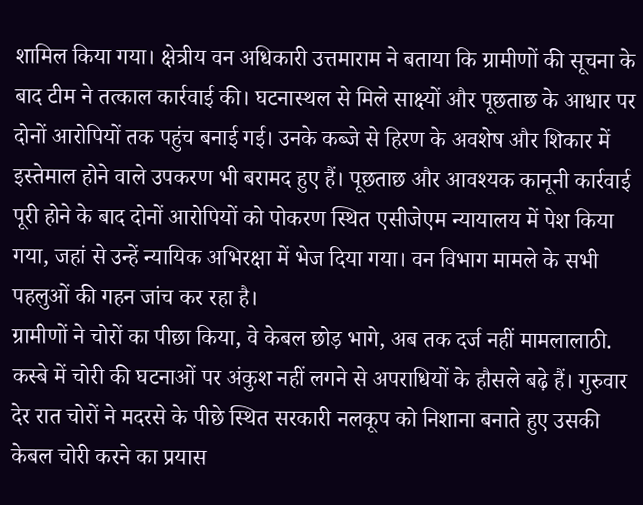शामिल किया गया। क्षेत्रीय वन अधिकारी उत्तमाराम ने बताया कि ग्रामीणों की सूचना के बाद टीम ने तत्काल कार्रवाई की। घटनास्थल से मिले साक्ष्यों और पूछताछ के आधार पर दोनों आरोपियों तक पहुंच बनाई गई। उनके कब्जे से हिरण के अवशेष और शिकार में इस्तेमाल होने वाले उपकरण भी बरामद हुए हैं। पूछताछ और आवश्यक कानूनी कार्रवाई पूरी होने के बाद दोनों आरोपियों को पोकरण स्थित एसीजेएम न्यायालय में पेश किया गया, जहां से उन्हें न्यायिक अभिरक्षा में भेज दिया गया। वन विभाग मामले के सभी पहलुओं की गहन जांच कर रहा है।
ग्रामीणों ने चोरों का पीछा किया, वे केबल छोड़ भागे, अब तक दर्ज नहीं मामलालाठी. कस्बे में चोरी की घटनाओं पर अंकुश नहीं लगने से अपराधियों के हौसले बढ़े हैं। गुरुवार देर रात चोरों ने मदरसे के पीछे स्थित सरकारी नलकूप को निशाना बनाते हुए उसकी केबल चोरी करने का प्रयास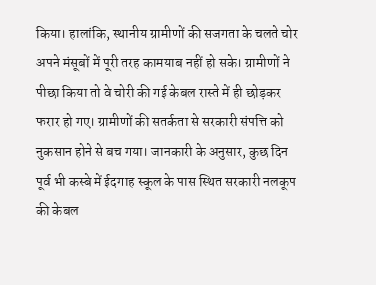किया। हालांकि, स्थानीय ग्रामीणों की सजगता के चलते चोर अपने मंसूबों में पूरी तरह कामयाब नहीं हो सके। ग्रामीणों ने पीछा किया तो वे चोरी की गई केबल रास्ते में ही छोड़कर फरार हो गए। ग्रामीणों की सतर्कता से सरकारी संपत्ति को नुकसान होने से बच गया। जानकारी के अनुसार, कुछ दिन पूर्व भी कस्बे में ईदगाह स्कूल के पास स्थित सरकारी नलकूप की केबल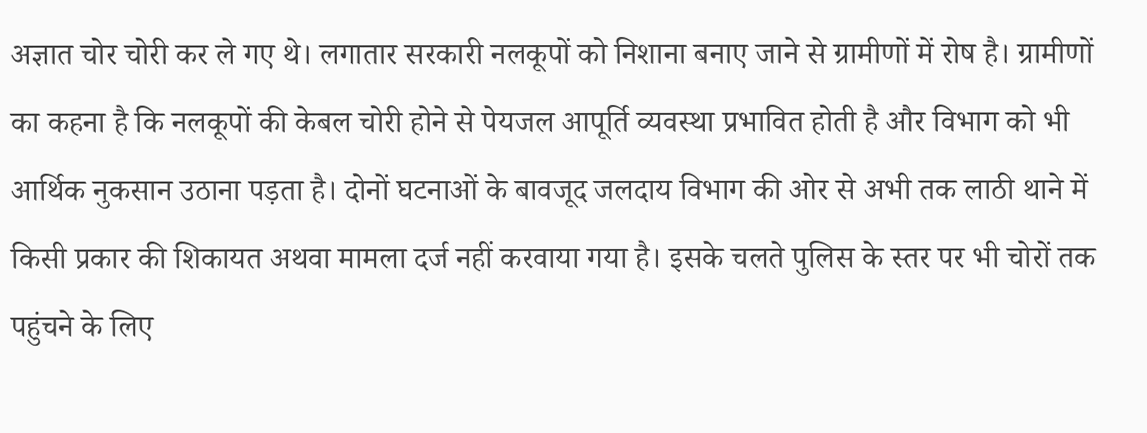अज्ञात चोर चोरी कर ले गए थे। लगातार सरकारी नलकूपों को निशाना बनाए जाने से ग्रामीणों में रोष है। ग्रामीणों का कहना है कि नलकूपों की केबल चोरी होने से पेयजल आपूर्ति व्यवस्था प्रभावित होती है और विभाग को भी आर्थिक नुकसान उठाना पड़ता है। दोनों घटनाओं के बावजूद जलदाय विभाग की ओर से अभी तक लाठी थाने में किसी प्रकार की शिकायत अथवा मामला दर्ज नहीं करवाया गया है। इसके चलते पुलिस के स्तर पर भी चोरों तक पहुंचने के लिए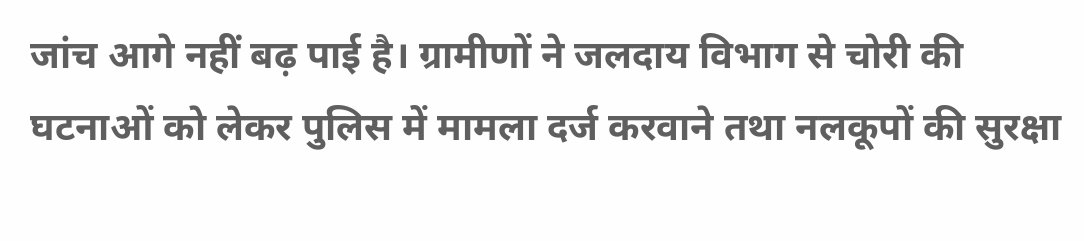जांच आगे नहीं बढ़ पाई है। ग्रामीणों ने जलदाय विभाग से चोरी की घटनाओं को लेकर पुलिस में मामला दर्ज करवाने तथा नलकूपों की सुरक्षा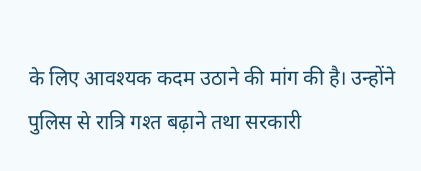के लिए आवश्यक कदम उठाने की मांग की है। उन्होंने पुलिस से रात्रि गश्त बढ़ाने तथा सरकारी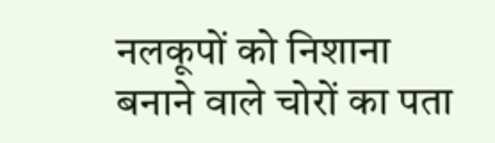नलकूपों को निशाना बनाने वाले चोरों का पता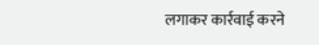लगाकर कार्रवाई करने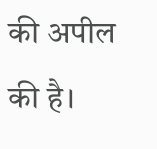की अपील की है।